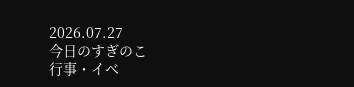2026.07.27
今日のすぎのこ
行事・イベ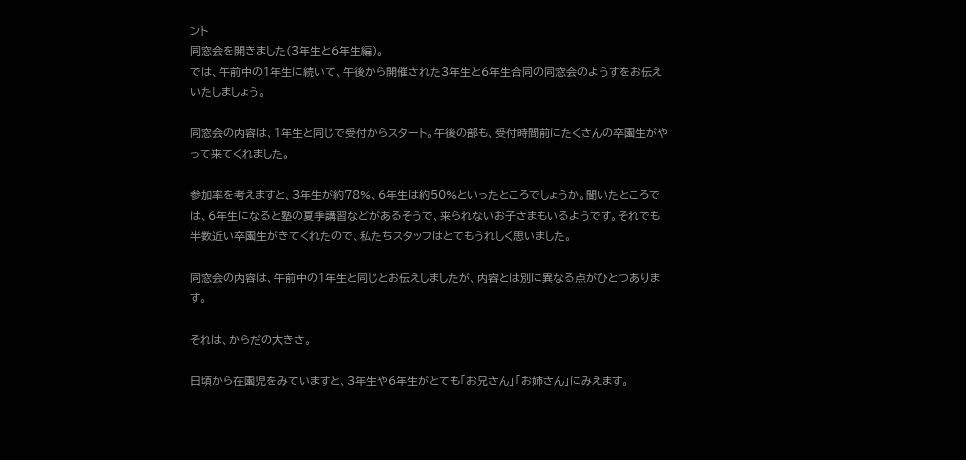ント
同窓会を開きました(3年生と6年生編)。
では、午前中の1年生に続いて、午後から開催された3年生と6年生合同の同窓会のようすをお伝えいたしましょう。

同窓会の内容は、1年生と同じで受付からスタート。午後の部も、受付時間前にたくさんの卒園生がやって来てくれました。

参加率を考えますと、3年生が約78%、6年生は約50%といったところでしょうか。聞いたところでは、6年生になると塾の夏季講習などがあるそうで、来られないお子さまもいるようです。それでも半数近い卒園生がきてくれたので、私たちスタッフはとてもうれしく思いました。

同窓会の内容は、午前中の1年生と同じとお伝えしましたが、内容とは別に異なる点がひとつあります。

それは、からだの大きさ。

日頃から在園児をみていますと、3年生や6年生がとても「お兄さん」「お姉さん」にみえます。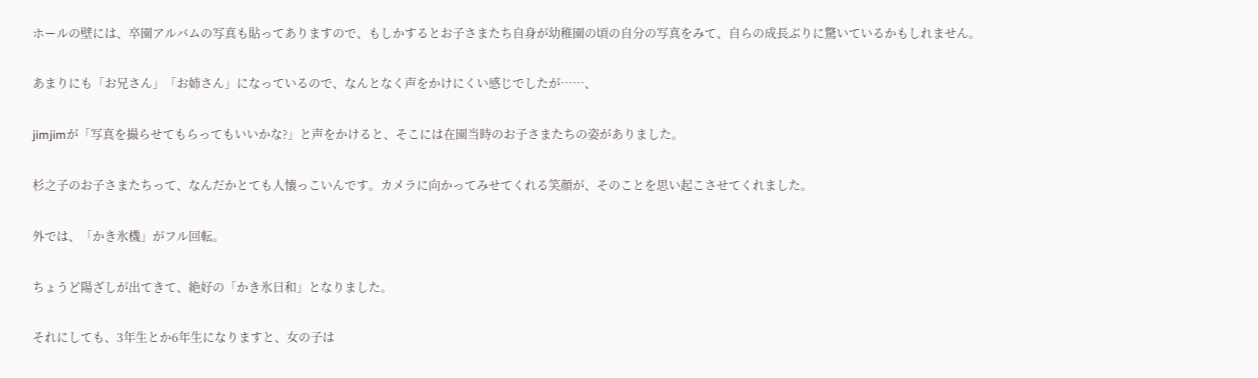ホールの壁には、卒園アルバムの写真も貼ってありますので、もしかするとお子さまたち自身が幼稚園の頃の自分の写真をみて、自らの成長ぶりに驚いているかもしれません。

あまりにも「お兄さん」「お姉さん」になっているので、なんとなく声をかけにくい感じでしたが……、

jimjimが「写真を撮らせてもらってもいいかな?」と声をかけると、そこには在園当時のお子さまたちの姿がありました。

杉之子のお子さまたちって、なんだかとても人懐っこいんです。カメラに向かってみせてくれる笑顔が、そのことを思い起こさせてくれました。

外では、「かき氷機」がフル回転。

ちょうど陽ざしが出てきて、絶好の「かき氷日和」となりました。

それにしても、3年生とか6年生になりますと、女の子は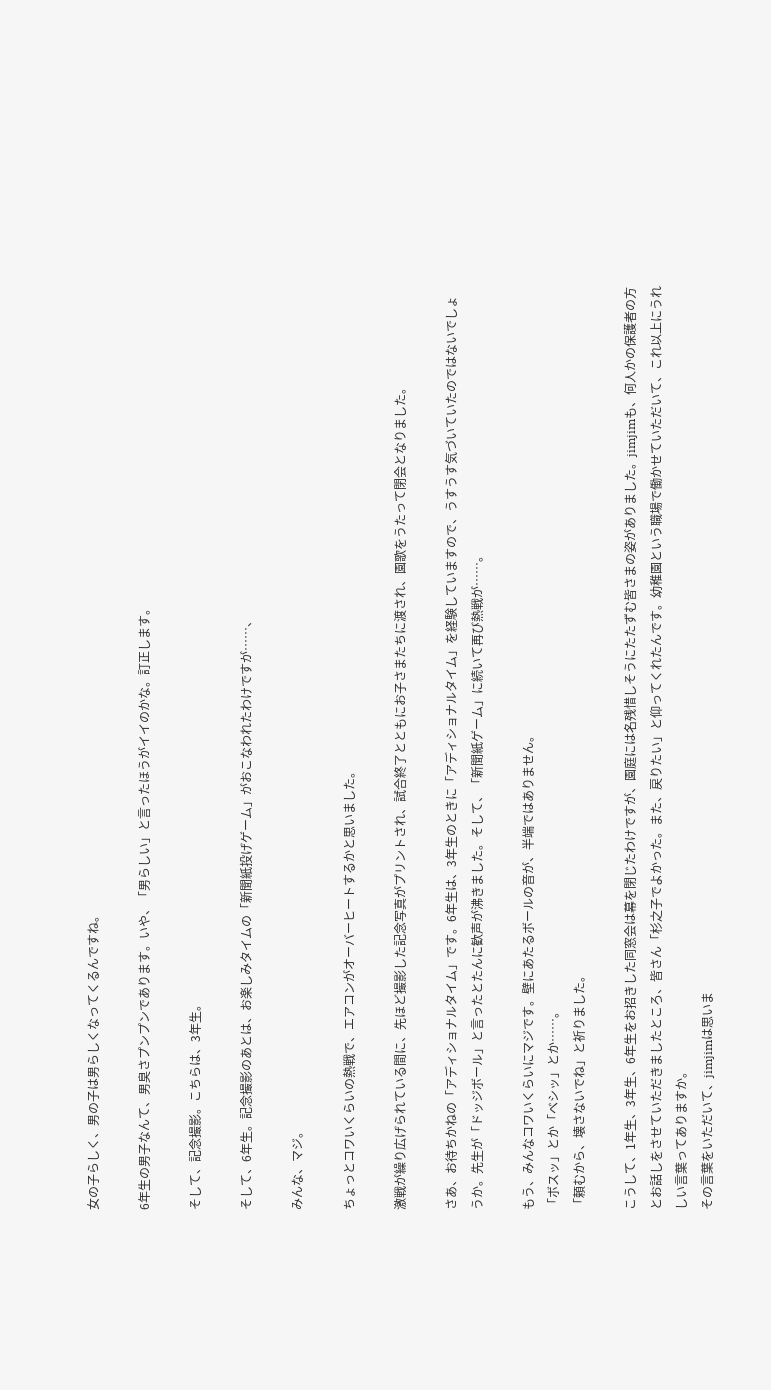女の子らしく、男の子は男らしくなってくるんですね。

6年生の男子なんて、男臭さプンプンであります。いや、「男らしい」と言ったほうがイイのかな。訂正します。

そして、記念撮影。こちらは、3年生。

そして、6年生。記念撮影のあとは、お楽しみタイムの「新聞紙投げゲーム」がおこなわれたわけですが……、

みんな、マジ。

ちょっとコワいくらいの熱戦で、エアコンがオーバーヒートするかと思いました。

激戦が繰り広げられている間に、先ほど撮影した記念写真がプリントされ、試合終了とともにお子さまたちに渡され、園歌をうたって閉会となりました。

さあ、お待ちかねの「アディショナルタイム」です。6年生は、3年生のときに「アディショナルタイム」を経験していますので、うすうす気づいていたのではないでしょうか。先生が「ドッジボール」と言ったとたんに歓声が沸きました。そして、「新聞紙ゲーム」に続いて再び熱戦が……。

もう、みんなコワいくらいにマジです。壁にあたるボールの音が、半端ではありません。
「ボスッ」とか「ベシッ」とか……。
「頼むから、壊さないでね」と祈りました。

こうして、1年生、3年生、6年生をお招きした同窓会は幕を閉じたわけですが、園庭には名残惜しそうにたたずむ皆さまの姿がありました。jimjimも、何人かの保護者の方とお話しをさせていただきましたところ、皆さん「杉之子でよかった。また、戻りたい」と仰ってくれたんです。幼稚園という職場で働かせていただいて、これ以上にうれしい言葉ってありますか。
その言葉をいただいて、jimjimは思いま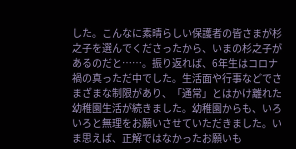した。こんなに素晴らしい保護者の皆さまが杉之子を選んでくださったから、いまの杉之子があるのだと……。振り返れば、6年生はコロナ禍の真っただ中でした。生活面や行事などでさまざまな制限があり、「通常」とはかけ離れた幼稚園生活が続きました。幼稚園からも、いろいろと無理をお願いさせていただきました。いま思えば、正解ではなかったお願いも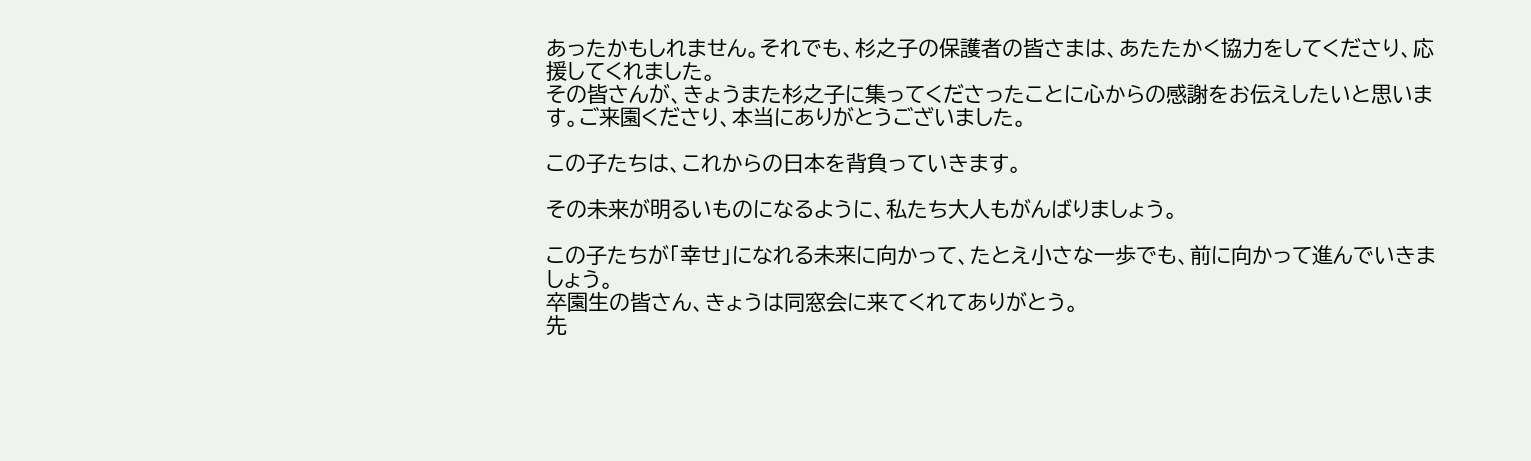あったかもしれません。それでも、杉之子の保護者の皆さまは、あたたかく協力をしてくださり、応援してくれました。
その皆さんが、きょうまた杉之子に集ってくださったことに心からの感謝をお伝えしたいと思います。ご来園くださり、本当にありがとうございました。

この子たちは、これからの日本を背負っていきます。

その未来が明るいものになるように、私たち大人もがんばりましょう。

この子たちが「幸せ」になれる未来に向かって、たとえ小さな一歩でも、前に向かって進んでいきましょう。
卒園生の皆さん、きょうは同窓会に来てくれてありがとう。
先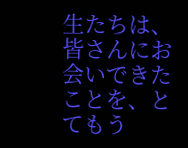生たちは、皆さんにお会いできたことを、とてもう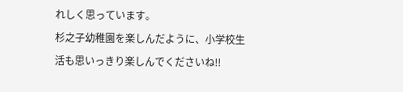れしく思っています。
杉之子幼稚園を楽しんだように、小学校生活も思いっきり楽しんでくださいね!!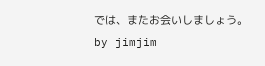では、またお会いしましょう。
by jimjim